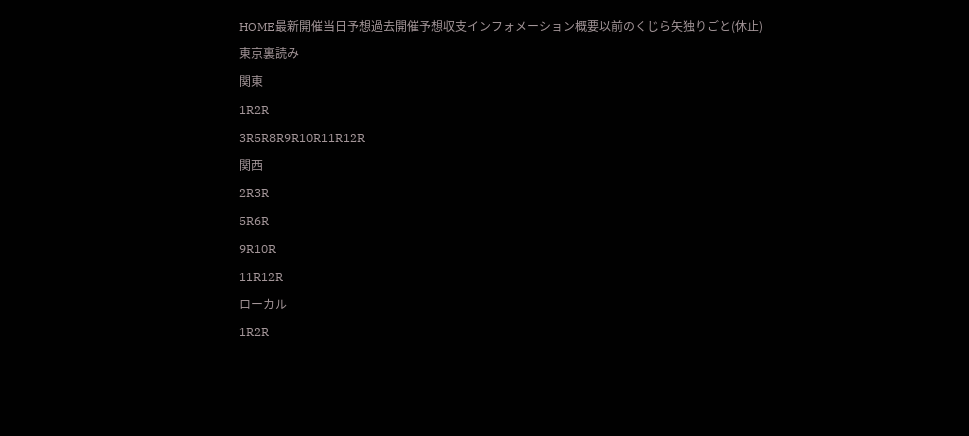HOME最新開催当日予想過去開催予想収支インフォメーション概要以前のくじら矢独りごと(休止)
東京裏読み
関東
1R2R
3R5R8R9R10R11R12R
関西
2R3R
5R6R
9R10R
11R12R
ローカル
1R2R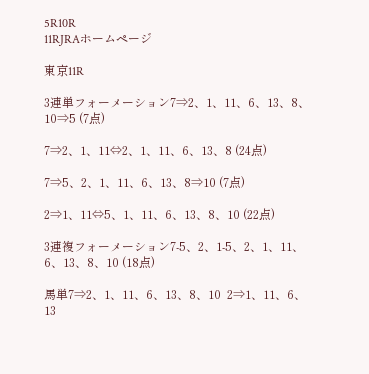5R10R
11RJRAホームページ

東京11R

3連単フォーメーション7⇒2、1、11、6、13、8、10⇒5 (7点)

7⇒2、1、11⇔2、1、11、6、13、8 (24点)

7⇒5、2、1、11、6、13、8⇒10 (7点)

2⇒1、11⇔5、1、11、6、13、8、10 (22点)

3連複フォーメーション7-5、2、1-5、2、1、11、6、13、8、10 (18点)

馬単7⇒2、1、11、6、13、8、10  2⇒1、11、6、13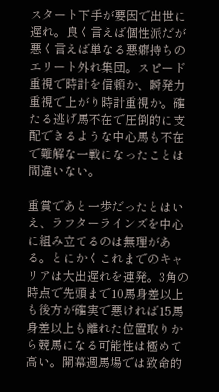スタート下手が要因で出世に遅れ。良く言えば個性派だが悪く言えば単なる悪癖持ちのエリート外れ集団。スピード重視で時計を信頼か、瞬発力重視で上がり時計重視か。確たる逃げ馬不在で圧倒的に支配できるような中心馬も不在で難解な一戦になったことは間違いない。

重賞であと一歩だったとはいえ、ラフターラインズを中心に組み立てるのは無理がある。とにかくこれまでのキャリアは大出遅れを連発。3角の時点で先頭まで10馬身差以上も後方が確実で悪ければ15馬身差以上も離れた位置取りから競馬になる可能性は極めて高い。開幕週馬場では致命的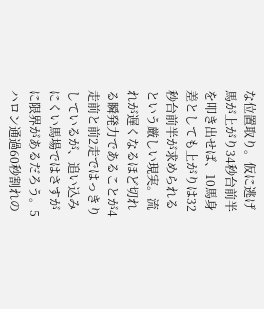な位置取り。仮に逃げ馬が上がり34秒台前半を叩き出せば、10馬身差としても上がりは32秒台前半が求められるという厳しい現実。流れが遅くなるほど切れる瞬発力であることが4走前と前2走ではっきりしているが、追い込みにくい馬場ではさすがに限界があるだろう。5ハロン通過60秒割れの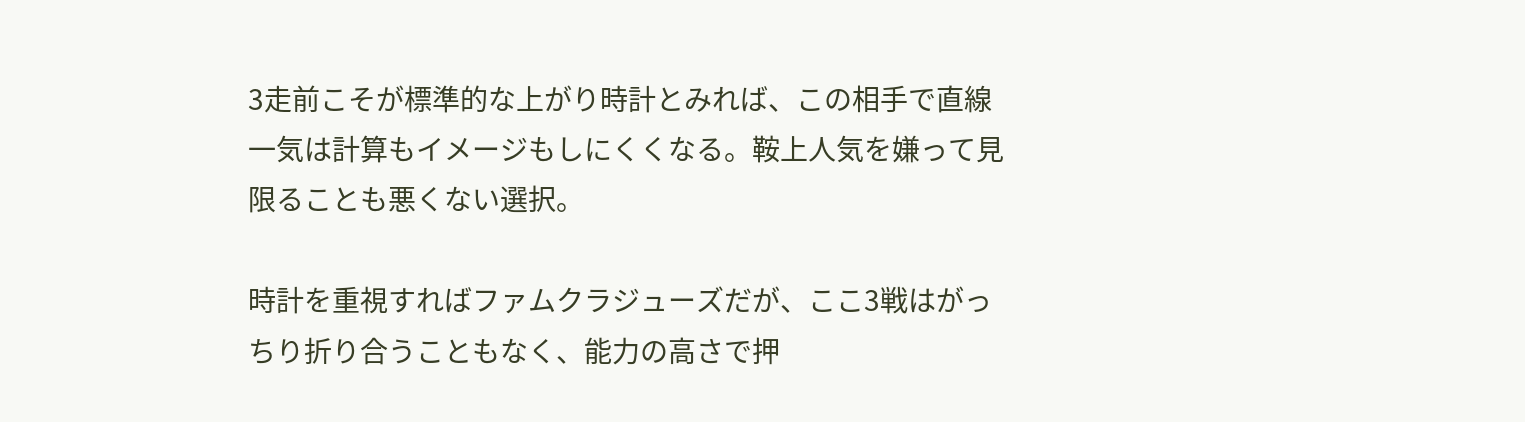3走前こそが標準的な上がり時計とみれば、この相手で直線一気は計算もイメージもしにくくなる。鞍上人気を嫌って見限ることも悪くない選択。

時計を重視すればファムクラジューズだが、ここ3戦はがっちり折り合うこともなく、能力の高さで押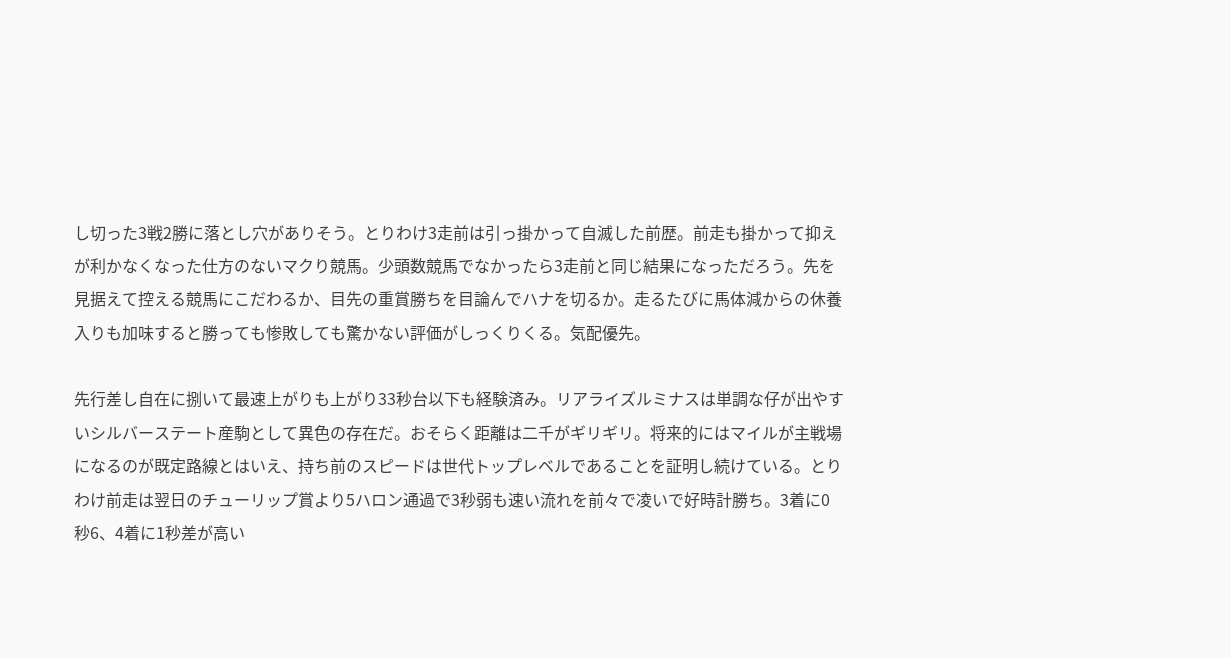し切った3戦2勝に落とし穴がありそう。とりわけ3走前は引っ掛かって自滅した前歴。前走も掛かって抑えが利かなくなった仕方のないマクり競馬。少頭数競馬でなかったら3走前と同じ結果になっただろう。先を見据えて控える競馬にこだわるか、目先の重賞勝ちを目論んでハナを切るか。走るたびに馬体減からの休養入りも加味すると勝っても惨敗しても驚かない評価がしっくりくる。気配優先。

先行差し自在に捌いて最速上がりも上がり33秒台以下も経験済み。リアライズルミナスは単調な仔が出やすいシルバーステート産駒として異色の存在だ。おそらく距離は二千がギリギリ。将来的にはマイルが主戦場になるのが既定路線とはいえ、持ち前のスピードは世代トップレベルであることを証明し続けている。とりわけ前走は翌日のチューリップ賞より5ハロン通過で3秒弱も速い流れを前々で凌いで好時計勝ち。3着に0秒6、4着に1秒差が高い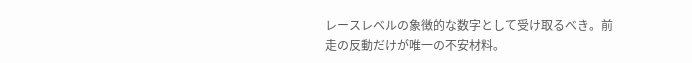レースレベルの象徴的な数字として受け取るべき。前走の反動だけが唯一の不安材料。